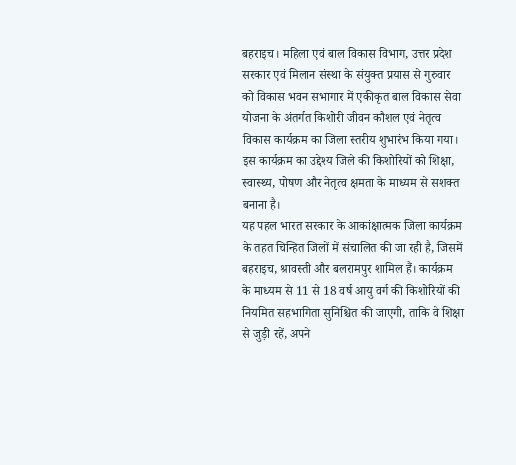बहराइच। महिला एवं बाल विकास विभाग, उत्तर प्रदेश सरकार एवं मिलान संस्था के संयुक्त प्रयास से गुरुवार को विकास भवन सभागार में एकीकृत बाल विकास सेवा योजना के अंतर्गत किशोरी जीवन कौशल एवं नेतृत्व विकास कार्यक्रम का जिला स्तरीय शुभारंभ किया गया। इस कार्यक्रम का उद्देश्य जिले की किशोरियों को शिक्षा, स्वास्थ्य, पोषण और नेतृत्व क्षमता के माध्यम से सशक्त बनाना है।
यह पहल भारत सरकार के आकांक्षात्मक जिला कार्यक्रम के तहत चिन्हित जिलों में संचालित की जा रही है, जिसमें बहराइच, श्रावस्ती और बलरामपुर शामिल हैं। कार्यक्रम के माध्यम से 11 से 18 वर्ष आयु वर्ग की किशोरियों की नियमित सहभागिता सुनिश्चित की जाएगी, ताकि वे शिक्षा से जुड़ी रहें, अपने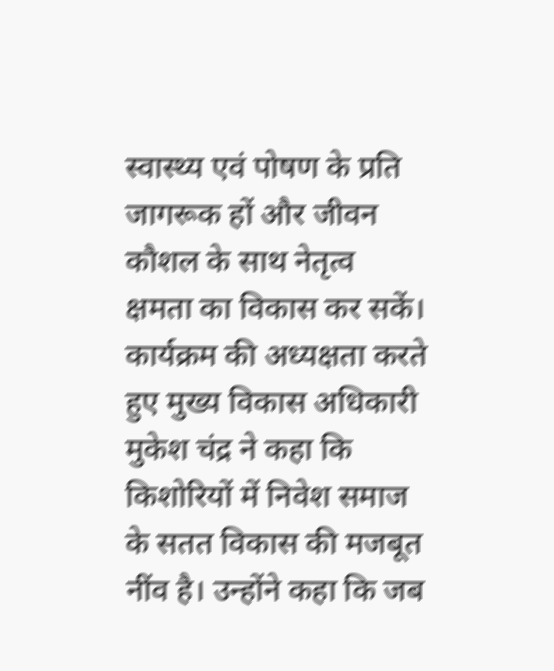स्वास्थ्य एवं पोषण के प्रति जागरूक हों और जीवन कौशल के साथ नेतृत्व क्षमता का विकास कर सकें।
कार्यक्रम की अध्यक्षता करते हुए मुख्य विकास अधिकारी मुकेश चंद्र ने कहा कि किशोरियों में निवेश समाज के सतत विकास की मजबूत नींव है। उन्होंने कहा कि जब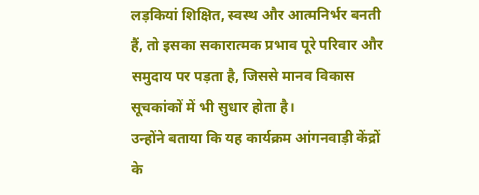लड़कियां शिक्षित, स्वस्थ और आत्मनिर्भर बनती हैं, तो इसका सकारात्मक प्रभाव पूरे परिवार और समुदाय पर पड़ता है, जिससे मानव विकास सूचकांकों में भी सुधार होता है।
उन्होंने बताया कि यह कार्यक्रम आंगनवाड़ी केंद्रों के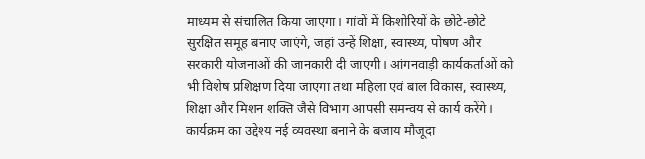माध्यम से संचालित किया जाएगा। गांवों में किशोरियों के छोटे-छोटे सुरक्षित समूह बनाए जाएंगे, जहां उन्हें शिक्षा, स्वास्थ्य, पोषण और सरकारी योजनाओं की जानकारी दी जाएगी। आंगनवाड़ी कार्यकर्ताओं को भी विशेष प्रशिक्षण दिया जाएगा तथा महिला एवं बाल विकास, स्वास्थ्य, शिक्षा और मिशन शक्ति जैसे विभाग आपसी समन्वय से कार्य करेंगे। कार्यक्रम का उद्देश्य नई व्यवस्था बनाने के बजाय मौजूदा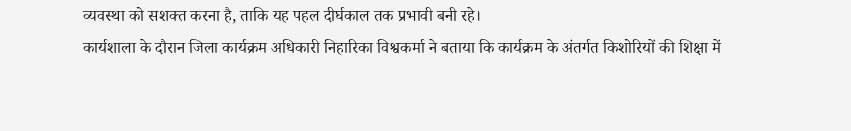व्यवस्था को सशक्त करना है, ताकि यह पहल दीर्घकाल तक प्रभावी बनी रहे।
कार्यशाला के दौरान जिला कार्यक्रम अधिकारी निहारिका विश्वकर्मा ने बताया कि कार्यक्रम के अंतर्गत किशोरियों की शिक्षा में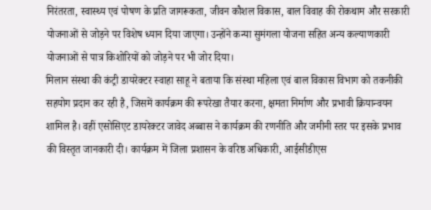निरंतरता, स्वास्थ्य एवं पोषण के प्रति जागरूकता, जीवन कौशल विकास, बाल विवाह की रोकथाम और सरकारी योजनाओं से जोड़ने पर विशेष ध्यान दिया जाएगा। उन्होंने कन्या सुमंगला योजना सहित अन्य कल्याणकारी योजनाओं से पात्र किशोरियों को जोड़ने पर भी जोर दिया।
मिलान संस्था की कंट्री डायरेक्टर स्वाहा साहू ने बताया कि संस्था महिला एवं बाल विकास विभाग को तकनीकी सहयोग प्रदान कर रही है, जिसमें कार्यक्रम की रूपरेखा तैयार करना, क्षमता निर्माण और प्रभावी क्रियान्वयन शामिल है। वहीं एसोसिएट डायरेक्टर जावेद अब्बास ने कार्यक्रम की रणनीति और जमीनी स्तर पर इसके प्रभाव की विस्तृत जानकारी दी। कार्यक्रम में जिला प्रशासन के वरिष्ठ अधिकारी, आईसीडीएस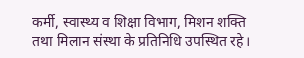कर्मी, स्वास्थ्य व शिक्षा विभाग, मिशन शक्ति तथा मिलान संस्था के प्रतिनिधि उपस्थित रहे।